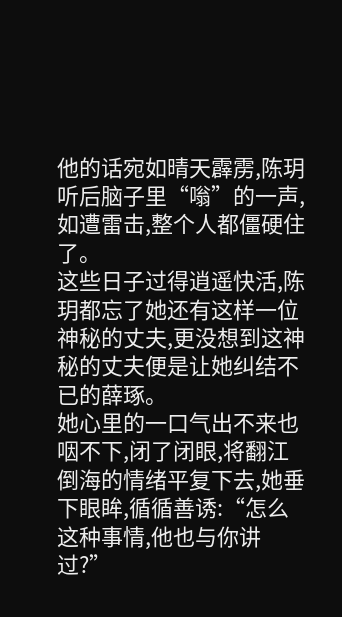他的话宛如晴天霹雳,陈玥听后脑子里“嗡”的一声,如遭雷击,整个人都僵硬住了。
这些日子过得逍遥快活,陈玥都忘了她还有这样一位神秘的丈夫,更没想到这神秘的丈夫便是让她纠结不已的薛琢。
她心里的一口气出不来也咽不下,闭了闭眼,将翻江倒海的情绪平复下去,她垂下眼眸,循循善诱:“怎么这种事情,他也与你讲过?”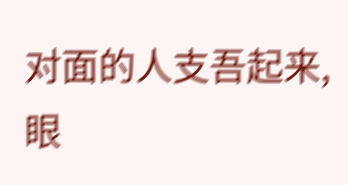对面的人支吾起来,眼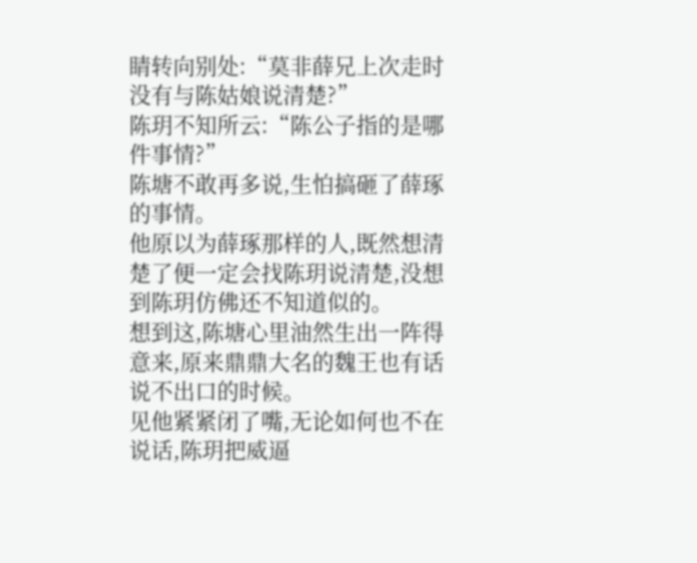睛转向别处:“莫非薛兄上次走时没有与陈姑娘说清楚?”
陈玥不知所云:“陈公子指的是哪件事情?”
陈塘不敢再多说,生怕搞砸了薛琢的事情。
他原以为薛琢那样的人,既然想清楚了便一定会找陈玥说清楚,没想到陈玥仿佛还不知道似的。
想到这,陈塘心里油然生出一阵得意来,原来鼎鼎大名的魏王也有话说不出口的时候。
见他紧紧闭了嘴,无论如何也不在说话,陈玥把威逼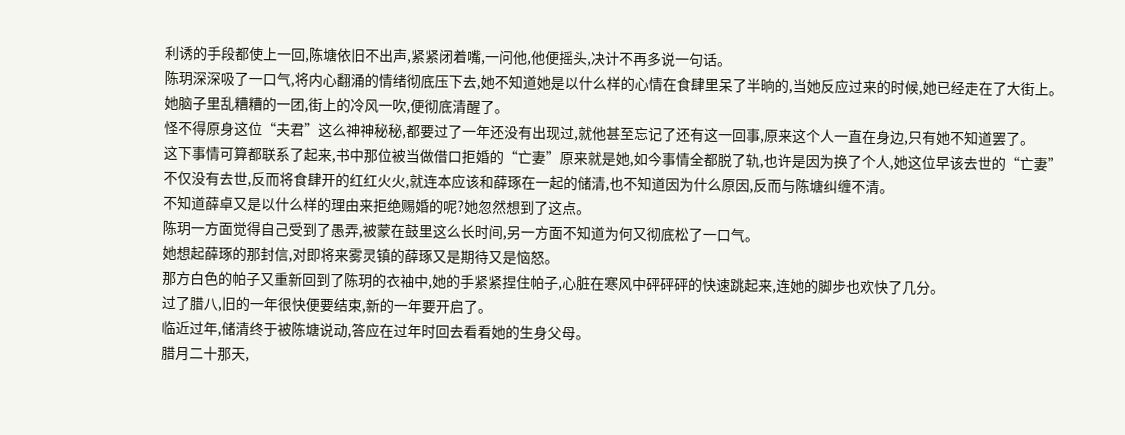利诱的手段都使上一回,陈塘依旧不出声,紧紧闭着嘴,一问他,他便摇头,决计不再多说一句话。
陈玥深深吸了一口气,将内心翻涌的情绪彻底压下去,她不知道她是以什么样的心情在食肆里呆了半晌的,当她反应过来的时候,她已经走在了大街上。
她脑子里乱糟糟的一团,街上的冷风一吹,便彻底清醒了。
怪不得原身这位“夫君”这么神神秘秘,都要过了一年还没有出现过,就他甚至忘记了还有这一回事,原来这个人一直在身边,只有她不知道罢了。
这下事情可算都联系了起来,书中那位被当做借口拒婚的“亡妻”原来就是她,如今事情全都脱了轨,也许是因为换了个人,她这位早该去世的“亡妻”不仅没有去世,反而将食肆开的红红火火,就连本应该和薛琢在一起的储清,也不知道因为什么原因,反而与陈塘纠缠不清。
不知道薛卓又是以什么样的理由来拒绝赐婚的呢?她忽然想到了这点。
陈玥一方面觉得自己受到了愚弄,被蒙在鼓里这么长时间,另一方面不知道为何又彻底松了一口气。
她想起薛琢的那封信,对即将来雾灵镇的薛琢又是期待又是恼怒。
那方白色的帕子又重新回到了陈玥的衣袖中,她的手紧紧捏住帕子,心脏在寒风中砰砰砰的快速跳起来,连她的脚步也欢快了几分。
过了腊八,旧的一年很快便要结束,新的一年要开启了。
临近过年,储清终于被陈塘说动,答应在过年时回去看看她的生身父母。
腊月二十那天,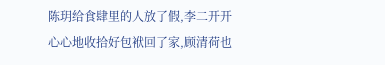陈玥给食肆里的人放了假,李二开开心心地收拾好包袱回了家,顾清荷也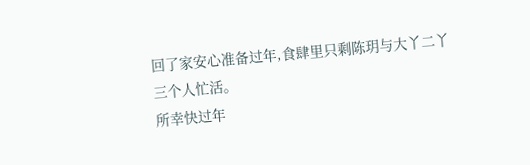回了家安心准备过年,食肆里只剩陈玥与大丫二丫三个人忙活。
所幸快过年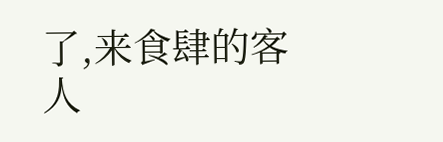了,来食肆的客人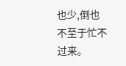也少,倒也不至于忙不过来。